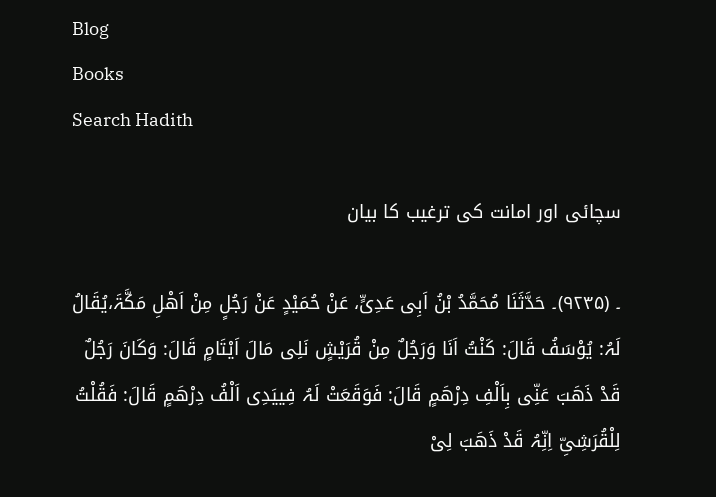Blog
Books
Search Hadith

سچائی اور امانت کی ترغیب کا بیان

۔ (۹۲۳۵)۔ حَدَّثَنَا مُحَمَّدُ بْنُ اَبِی عَدِیٍّ، عَنْ حُمَیْدٍ عَنْ رَجُلٍ مِنْ اَھْلِ مَکَّۃَ،یُقَالُ لَہُ: یُوْسَفُ قَالَ: کَنْتُ اَنَا وَرَجُلٌ مِنْ قُرَیْشٍ نَلِی مَالَ اَیْتَامٍ قَالَ: وَکَانَ رَجُلٌ قَدْ ذَھَبَ عَنِّی بِاَلْفِ دِرْھَمٍ قَالَ: فَوَقَعَتْ لَہُ فِییَدِی اَلْفُ دِرْھَمٍ قَالَ: فَقُلْتُ لِلْقُرَشِیِّ اِنِّہُ قَدْ ذَھَبَ لِیْ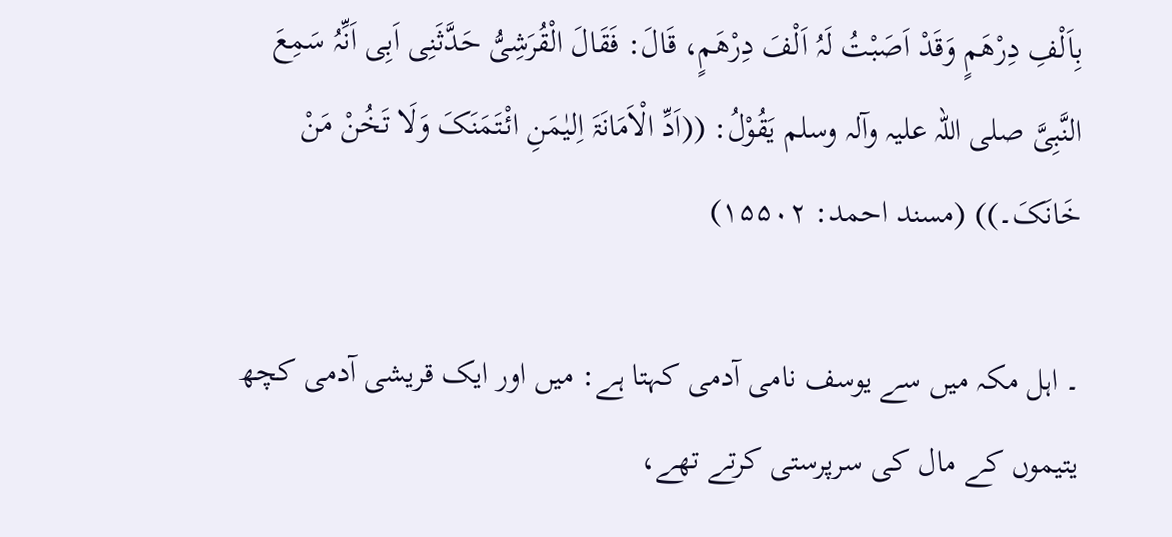بِاَلْفِ دِرْھَمٍ وَقَدْ اَصَبْتُ لَہُ اَلْفَ دِرْھَمٍ، قَالَ: فَقَالَ الْقُرَشِیُّ حَدَّثَنِی اَبِی اَنِّہُ سَمِعَ النَّبِیَّ ‌صلی ‌اللہ ‌علیہ ‌وآلہ ‌وسلم یَقُوْلُ: ((اَدِّ الْاَمَانَۃَ اِلیٰمَنِ ائْتَمَنَکَ وَلَا تَخُنْ مَنْ خَانَکَ۔)) (مسند احمد: ۱۵۵۰۲)

۔ اہل مکہ میں سے یوسف نامی آدمی کہتا ہے: میں اور ایک قریشی آدمی کچھ یتیموں کے مال کی سرپرستی کرتے تھے،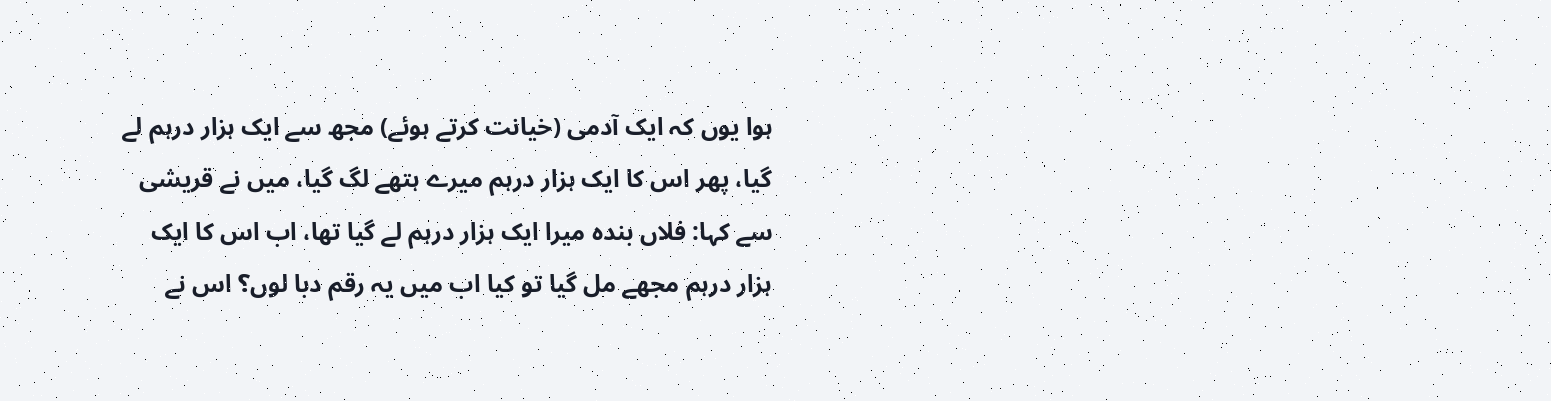ہوا یوں کہ ایک آدمی (خیانت کرتے ہوئے) مجھ سے ایک ہزار درہم لے گیا، پھر اس کا ایک ہزار درہم میرے ہتھے لگ گیا، میں نے قریشی سے کہا: فلاں بندہ میرا ایک ہزار درہم لے گیا تھا، اب اس کا ایک ہزار درہم مجھے مل گیا تو کیا اب میں یہ رقم دبا لوں؟ اس نے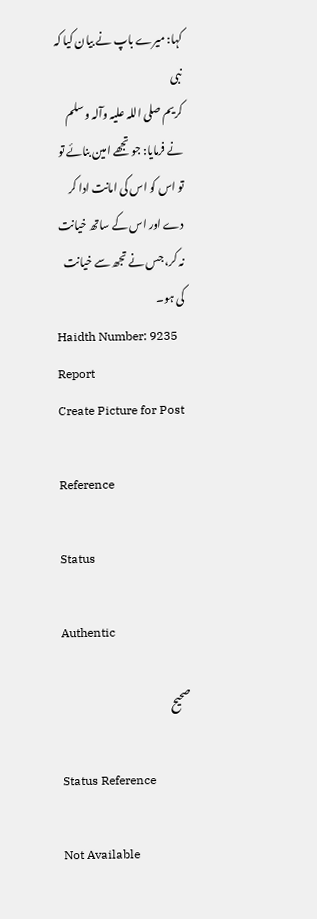کہا: میرے باپ نے بیان کیا کہ نبی کریم ‌صلی ‌اللہ ‌علیہ ‌وآلہ ‌وسلم نے فرمایا: جو تجھے امین بنائے تو تو اس کو اس کی امانت ادا کر دے اور اس کے ساتھ خیانت نہ کر، جس نے تجھ سے خیانت کی ہو۔
Haidth Number: 9235
Report
Create Picture for Post

Reference

Status

Authentic

صحیح

Status Reference

Not Available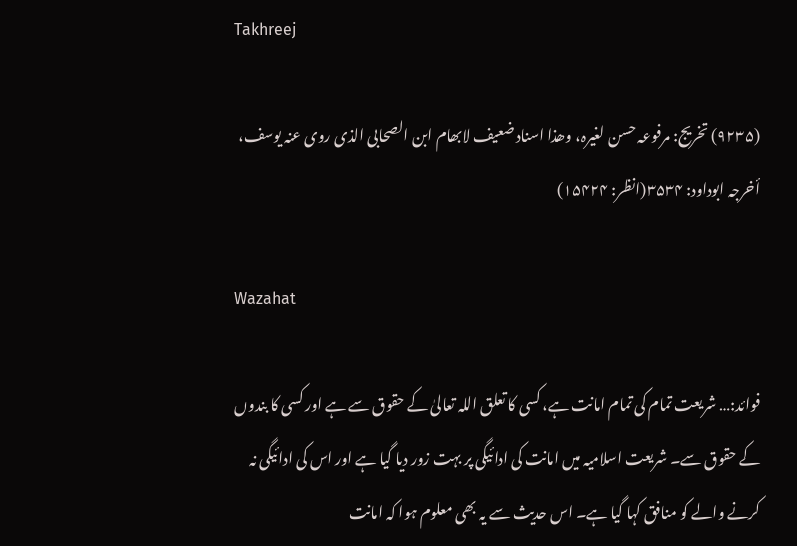Takhreej

(۹۲۳۵) تخریج: مرفوعہ حسن لغیرہ، وھذا اسناد ضعیف لابھام ابن الصحابی الذی روی عنہ یوسف، أخرجہ ابوداود: ۳۵۳۴(انظر: ۱۵۴۲۴)

Wazahat

فوائد:… شریعت تمام کی تمام امانت ہے، کسی کا تعلق اللہ تعالیٰ کے حقوق سے ہے اور کسی کا بندوں کے حقوق سے۔ شریعت اسلامیہ میں امانت کی ادائیگی پر بہت زور دیا گیا ہے اور اس کی ادائیگی نہ کرنے والے کو منافق کہا گیا ہے۔ اس حدیث سے یہ بھی معلوم ہوا کہ امانت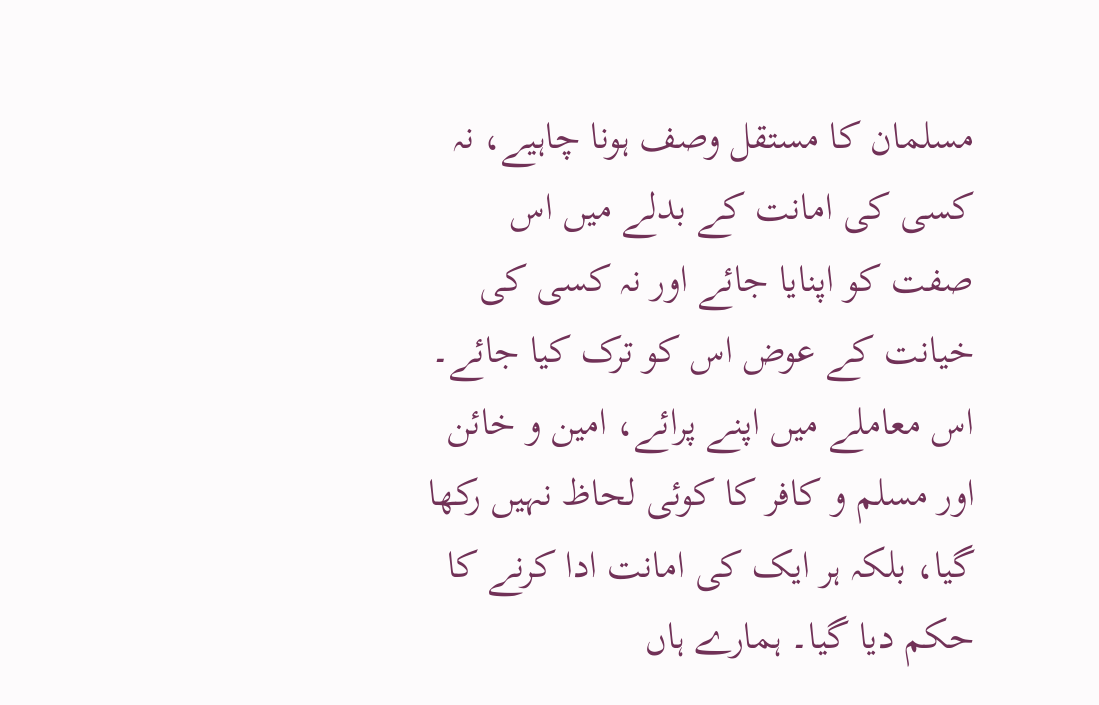مسلمان کا مستقل وصف ہونا چاہیے، نہ کسی کی امانت کے بدلے میں اس صفت کو اپنایا جائے اور نہ کسی کی خیانت کے عوض اس کو ترک کیا جائے۔ اس معاملے میں اپنے پرائے، امین و خائن اور مسلم و کافر کا کوئی لحاظ نہیں رکھا گیا، بلکہ ہر ایک کی امانت ادا کرنے کا حکم دیا گیا۔ ہمارے ہاں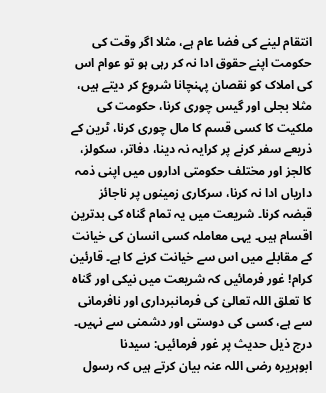انتقام لینے کی فضا عام ہے، مثلا اگر وقت کی حکومت اپنے حقوق ادا نہ کر رہی ہو تو عوام اس کی املاک کو نقصان پہنچانا شروع کر دیتے ہیں، مثلا بجلی اور گیس چوری کرنا، حکومت کی ملکیت کا کسی قسم کا مال چوری کرنا، ٹرین کے ذریعے سفر کرنے پر کرایہ نہ دینا، دفاتر، سکولز، کالجز اور مختلف حکومتی اداروں میں اپنی ذمہ داریاں ادا نہ کرنا، سرکاری زمینوں پر ناجائز قبضہ کرنا۔ شریعت میں یہ تمام گناہ کی بدترین اقسام ہیں۔ یہی معاملہ کسی انسان کی خیانت کے مقابلے میں اس سے خیانت کرنے کا ہے۔ قارئین کرام! غور فرمائیں کہ شریعت میں نیکی اور گناہ کا تعلق اللہ تعالیٰ کی فرمانبرداری اور نافرمانی سے ہے، کسی کی دوستی اور دشمنی سے نہیں۔ درج ذیل حدیث پر غور فرمائیں: سیدنا ابوہریرہ ‌رضی ‌اللہ ‌عنہ بیان کرتے ہیں کہ رسول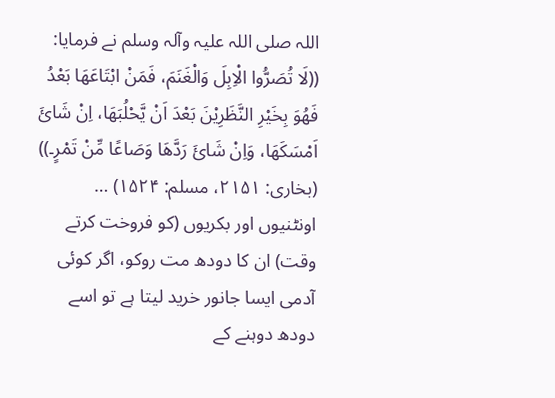اللہ ‌صلی ‌اللہ ‌علیہ ‌وآلہ ‌وسلم نے فرمایا: ((لَا تُصَرُّوا الْاِبِلَ وَالْغَنَمَ، فَمَنْ ابْتَاعَھَا بَعْدُ فَھُوَ بِخَیْرِ النَّظَرِیْنَ بَعْدَ اَنْ یَّحْلُبَھَا، اِنْ شَائَ اَمْسَکَھَا، وَاِنْ شَائَ رَدَّھَا وَصَاعًا مِّنْ تَمْرٍ۔)) (بخاری: ۲۱۵۱، مسلم: ۱۵۲۴) … اونٹنیوں اور بکریوں (کو فروخت کرتے وقت) ان کا دودھ مت روکو، اگر کوئی آدمی ایسا جانور خرید لیتا ہے تو اسے دودھ دوہنے کے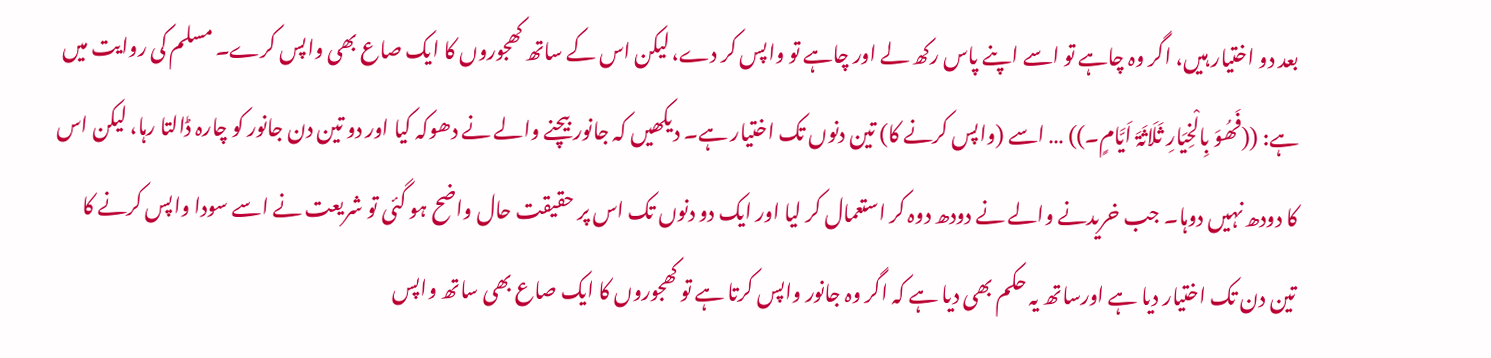بعد دو اختیار ہیں، اگر وہ چاہے تو اسے اپنے پاس رکھ لے اور چاہے تو واپس کر دے، لیکن اس کے ساتھ کھجوروں کا ایک صاع بھی واپس کرے۔ مسلم کی روایت میں ہے: ((فَھُوَ بِالْخِیَارِ ثَلَاثَۃَ اَیَّامٍ۔)) … اسے (واپس کرنے کا) تین دنوں تک اختیار ہے۔ دیکھیں کہ جانور بیچنے والے نے دھوکہ کیا اور دو تین دن جانور کو چارہ ڈالتا رہا، لیکن اس کا دودھ نہیں دوہا۔ جب خریدنے والے نے دودھ دوہ کر استعمال کر لیا اور ایک دو دنوں تک اس پر حقیقت حال واضح ہو گئی تو شریعت نے اسے سودا واپس کرنے کا تین دن تک اختیار دیا ہے اورساتھ یہ حکم بھی دیا ہے کہ اگر وہ جانور واپس کرتا ہے تو کھجوروں کا ایک صاع بھی ساتھ واپس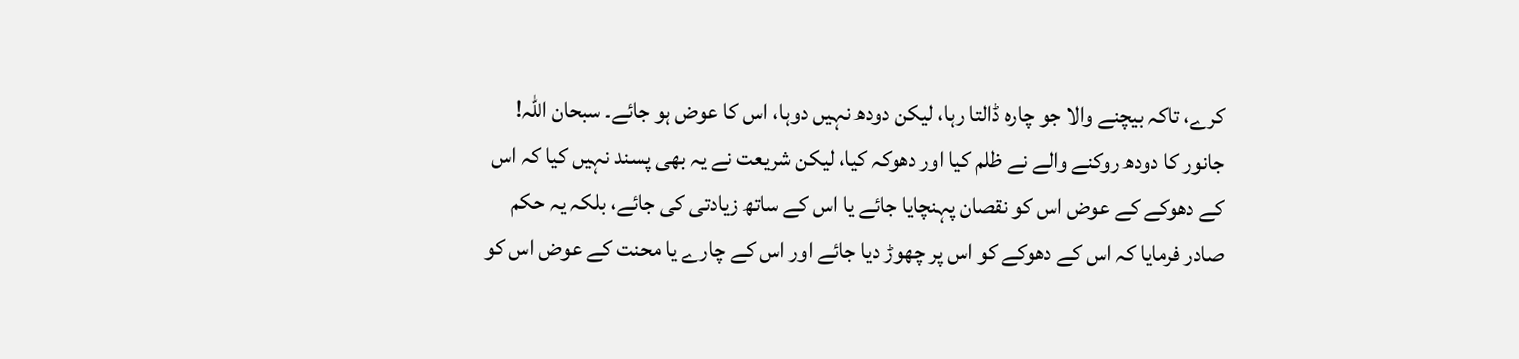کرے، تاکہ بیچنے والا جو چارہ ڈالتا رہا، لیکن دودھ نہیں دوہا، اس کا عوض ہو جائے۔ سبحان اللہ! جانور کا دودھ روکنے والے نے ظلم کیا اور دھوکہ کیا، لیکن شریعت نے یہ بھی پسند نہیں کیا کہ اس کے دھوکے کے عوض اس کو نقصان پہنچایا جائے یا اس کے ساتھ زیادتی کی جائے، بلکہ یہ حکم صادر فرمایا کہ اس کے دھوکے کو اس پر چھوڑ دیا جائے اور اس کے چارے یا محنت کے عوض اس کو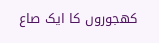کھجوروں کا ایک صاع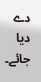دے دیا جائے۔